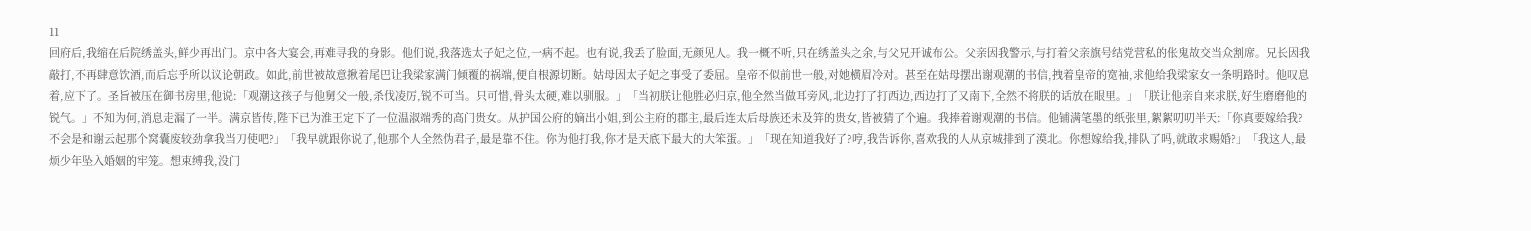11
回府后,我缩在后院绣盖头,鲜少再出门。京中各大宴会,再难寻我的身影。他们说,我落选太子妃之位,一病不起。也有说,我丢了脸面,无颜见人。我一概不听,只在绣盖头之余,与父兄开诚布公。父亲因我警示,与打着父亲旗号结党营私的伥鬼故交当众割席。兄长因我敲打,不再肆意饮酒,而后忘乎所以议论朝政。如此,前世被故意揪着尾巴让我梁家满门倾覆的祸端,便自根源切断。姑母因太子妃之事受了委屈。皇帝不似前世一般,对她横眉冷对。甚至在姑母摆出谢观潮的书信,拽着皇帝的宽袖,求他给我梁家女一条明路时。他叹息着,应下了。圣旨被压在御书房里,他说:「观潮这孩子与他舅父一般,杀伐凌厉,锐不可当。只可惜,骨头太硬,难以驯服。」「当初朕让他胜必归京,他全然当做耳旁风,北边打了打西边,西边打了又南下,全然不将朕的话放在眼里。」「朕让他亲自来求朕,好生磨磨他的锐气。」不知为何,消息走漏了一半。满京皆传,陛下已为淮王定下了一位温淑端秀的高门贵女。从护国公府的嫡出小姐,到公主府的郡主,最后连太后母族还未及笄的贵女,皆被猜了个遍。我捧着谢观潮的书信。他铺满笔墨的纸张里,絮絮叨叨半天:「你真要嫁给我?不会是和谢云起那个窝囊废较劲拿我当刀使吧?」「我早就跟你说了,他那个人全然伪君子,最是靠不住。你为他打我,你才是天底下最大的大笨蛋。」「现在知道我好了?哼,我告诉你,喜欢我的人从京城排到了漠北。你想嫁给我,排队了吗,就敢求赐婚?」「我这人,最烦少年坠入婚姻的牢笼。想束缚我,没门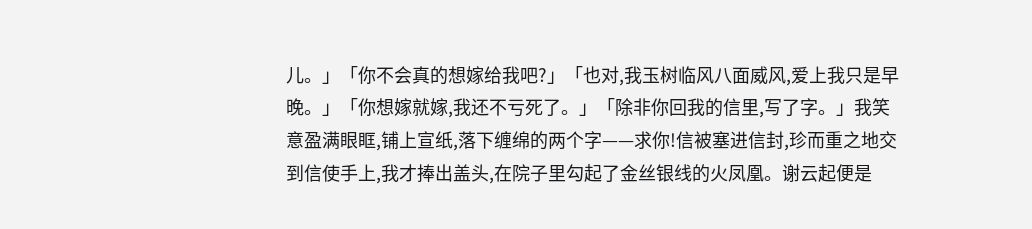儿。」「你不会真的想嫁给我吧?」「也对,我玉树临风八面威风,爱上我只是早晚。」「你想嫁就嫁,我还不亏死了。」「除非你回我的信里,写了字。」我笑意盈满眼眶,铺上宣纸,落下缠绵的两个字——求你!信被塞进信封,珍而重之地交到信使手上,我才捧出盖头,在院子里勾起了金丝银线的火凤凰。谢云起便是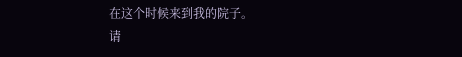在这个时候来到我的院子。
请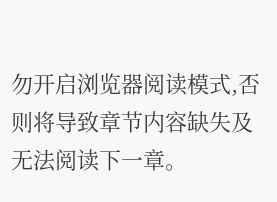勿开启浏览器阅读模式,否则将导致章节内容缺失及无法阅读下一章。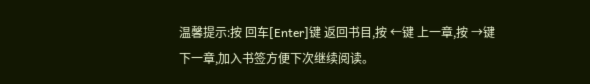温馨提示:按 回车[Enter]键 返回书目,按 ←键 上一章,按 →键 下一章,加入书签方便下次继续阅读。